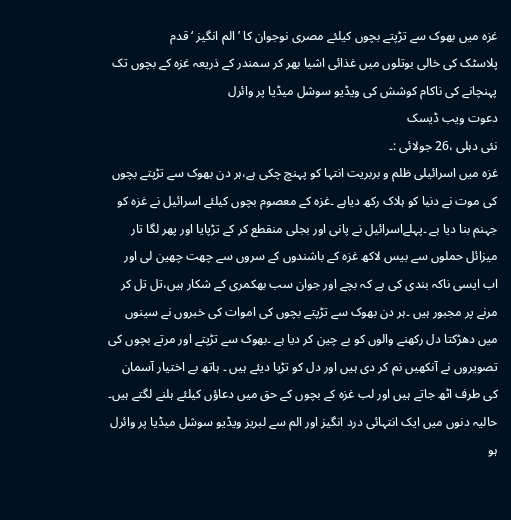غزہ میں بھوک سے تڑپتے بچوں کیلئے مصری نوجوان کا ’الم انگیز ‘ قدم
پلاسٹک کی خالی بوتلوں میں غذائی اشیا بھر کر سمندر کے ذریعہ غزہ کے بچوں تک پہنچانے کی ناکام کوشش کی ویڈیو سوشل میڈیا پر وائرل
دعوت ویب ڈیسک
نئی دہلی ،26 جولائی :۔
غزہ میں اسرائیلی ظلم و بربریت انتہا کو پہنچ چکی ہے،ہر دن بھوک سے تڑپتے بچوں کی موت نے دنیا کو ہلاک رکھ دیاہے ۔غزہ کے معصوم بچوں کیلئے اسرائیل نے غزہ کو جہنم بنا دیا ہے ۔پہلےاسرائیل نے پانی اور بجلی منقطع کر کے تڑپایا اور پھر لگا تار میزائل حملوں سے بیس لاکھ غزہ کے باشندوں کے سروں سے چھت چھین لی اور اب ایسی ناکہ بندی کی ہے کہ بچے اور جوان سب بھکمری کے شکار ہیں،تل تل کر مرنے پر مجبور ہیں ۔ہر دن بھوک سے تڑپتے بچوں کی اموات کی خبروں نے سینوں میں دھڑکتا دل رکھنے والوں کو بے چین کر دیا ہے ۔بھوک سے تڑپتے اور مرتے بچوں کی تصویروں نے آنکھیں نم کر دی ہیں اور دل کو تڑپا دیئے ہیں ۔ ہاتھ بے اختیار آسمان کی طرف اٹھ جاتے ہیں اور لب غزہ کے بچوں کے حق میں دعاؤں کیلئے ہلنے لگتے ہیں۔
حالیہ دنوں میں ایک انتہائی درد انگیز اور الم سے لبریز ویڈیو سوشل میڈیا پر وائرل ہو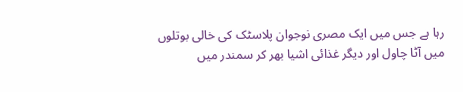رہا ہے جس میں ایک مصری نوجوان پلاسٹک کی خالی بوتلوں میں آٹا چاول اور دیگر غذائی اشیا بھر کر سمندر میں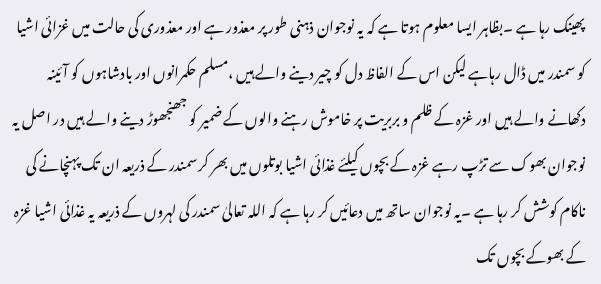پھینک رہا ہے ۔بظاہر ایسا معلوم ہوتا ہے کہ یہ نوجوان ذہنی طور پر معذور ہے اور معذوری کی حالت میں غزائی اشیا کو سمندر میں ڈال رہاہے لیکن اس کے الفاظ دل کو چیر دینے والے ہیں ،مسلم حکمرانوں اور بادشاہوں کو آئینہ دکھانے والے ہیں اور غزہ کے ظلم و بربریت پر خاموش رہنے والوں کے ضمیر کو جھنجھوڑ دینے والے ہیں در اصل یہ نوجوان بھوک سے تڑپ رہے غزہ کے بچوں کیلئے غذائی اشیا بوتلوں میں بھر کر سمندر کے ذریعہ ان تک پہنچانے کی ناکام کوشش کر رہا ہے ۔یہ نوجوان ساتھ میں دعائیں کر رہا ہے کہ اللہ تعالیٰ سمندر کی لہروں کے ذریعہ یہ غذائی اشیا غزہ کے بھوکے بچوں تک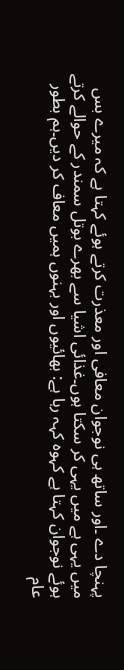پہنچا دے ۔اور ساتھ ہی نوجوان معافی اور معذرت کرتے ہوئے کہتا ہے کہ میرے بس میں یہی ہے میں یہی کر سکتا ہوں۔غذائی اشیا سے بھرے بوتل سمندر کے حوالے کرتے ہوئے نوجوان کہتا ہے کہوہ کہہ رہا ہے: بھائیوں اور بہنوں ہمیں معاف کر دیں۔ہم بطور عام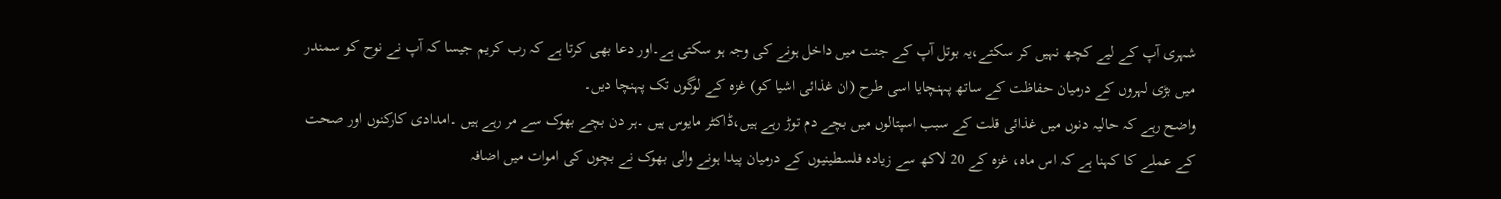شہری آپ کے لیے کچھ نہیں کر سکتے،یہ بوتل آپ کے جنت میں داخل ہونے کی وجہ ہو سکتی ہے۔اور دعا بھی کرتا ہے کہ رب کریم جیسا کہ آپ نے نوح کو سمندر میں بڑی لہروں کے درمیان حفاظت کے ساتھ پہنچایا اسی طرح (ان غذائی اشیا کو) غزہ کے لوگوں تک پہنچا دیں۔
واضح رہے کہ حالیہ دنوں میں غذائی قلت کے سبب اسپتالوں میں بچے دم توڑ رہے ہیں،ڈاکٹر مایوس ہیں ۔ہر دن بچے بھوک سے مر رہے ہیں ۔امدادی کارکنوں اور صحت کے عملے کا کہنا ہے کہ اس ماہ، غزہ کے 20 لاکھ سے زیادہ فلسطینیوں کے درمیان پیدا ہونے والی بھوک نے بچوں کی اموات میں اضافہ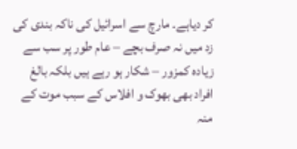کر دیاہے۔ مارچ سے اسرائیل کی ناکہ بندی کی زد میں نہ صرف بچے – عام طور پر سب سے زیادہ کمزور – شکار ہو رہے ہیں بلکہ بالغ افراد بھی بھوک و افلاس کے سبب موت کے منہ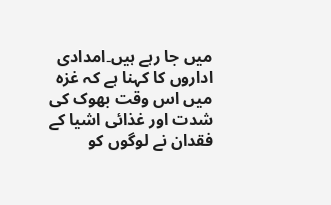میں جا رہے ہیں۔امدادی اداروں کا کہنا ہے کہ غزہ میں اس وقت بھوک کی شدت اور غذائی اشیا کے فقدان نے لوگوں کو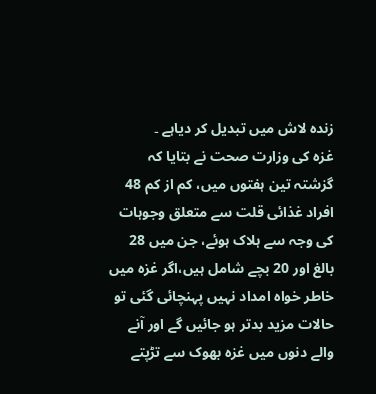زندہ لاش میں تبدیل کر دیاہے ۔
غزہ کی وزارت صحت نے بتایا کہ گزشتہ تین ہفتوں میں، کم از کم 48 افراد غذائی قلت سے متعلق وجوہات کی وجہ سے ہلاک ہوئے، جن میں 28 بالغ اور 20 بچے شامل ہیں،اگر غزہ میں خاطر خواہ امداد نہیں پہنچائی گئی تو حالات مزید بدتر ہو جائیں گے اور آنے والے دنوں میں غزہ بھوک سے تڑپتے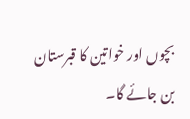بچوں اور خواتین کا قبرستان بن جائے گا۔